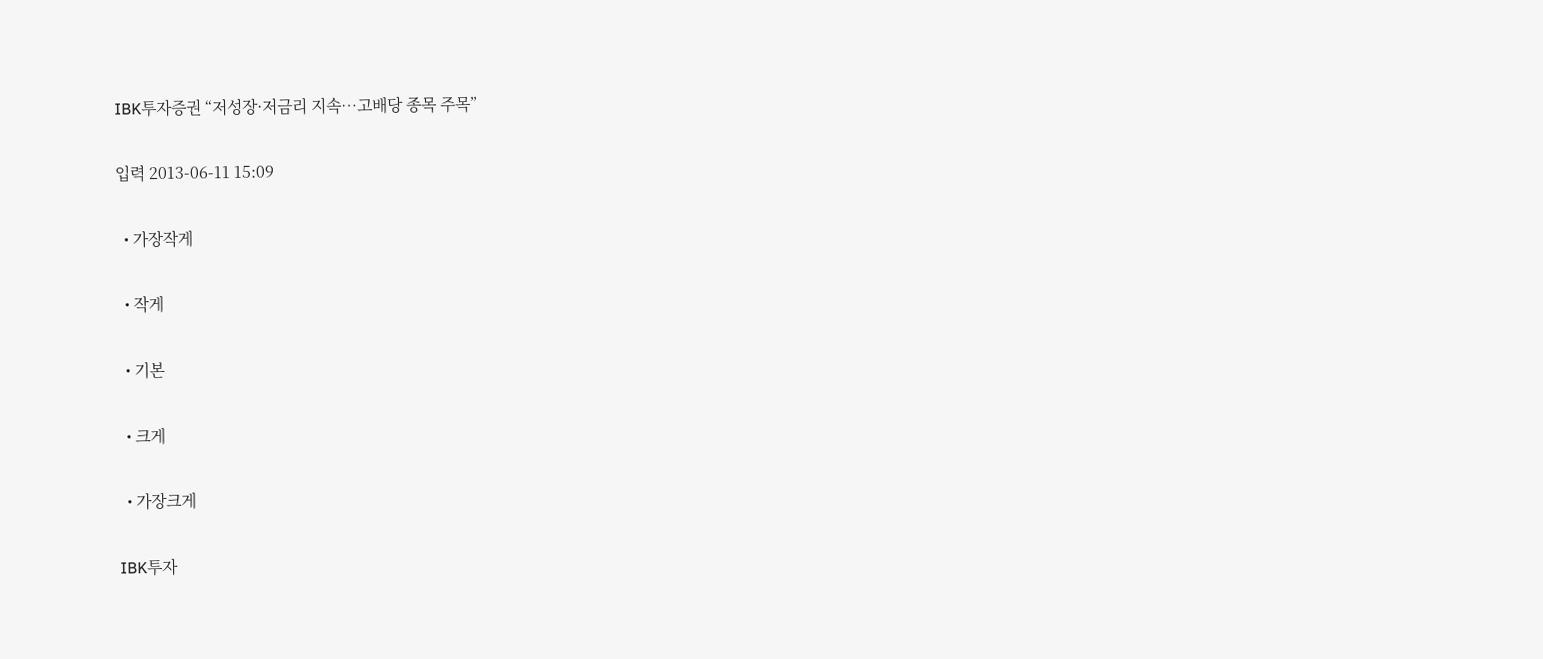IBK투자증권 “저성장·저금리 지속…고배당 종목 주목”

입력 2013-06-11 15:09

  • 가장작게

  • 작게

  • 기본

  • 크게

  • 가장크게

IBK투자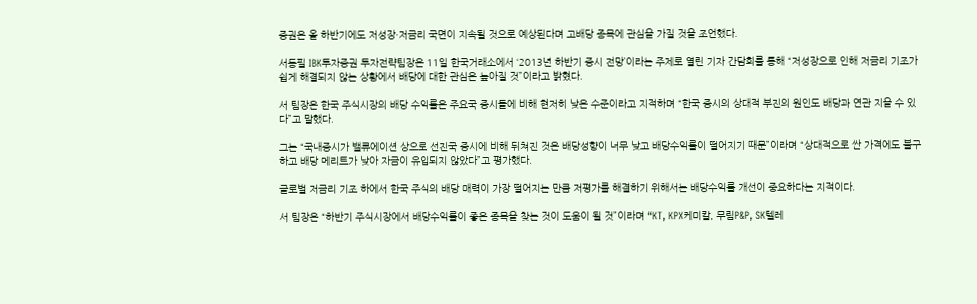증권은 올 하반기에도 저성장·저금리 국면이 지속될 것으로 예상된다며 고배당 종목에 관심을 가질 것을 조언했다.

서동필 IBK투자증권 투자전략팀장은 11일 한국거래소에서 ‘2013년 하반기 증시 전망’이라는 주제로 열린 기자 간담회를 통해 “저성장으로 인해 저금리 기조가 쉽게 해결되지 않는 상황에서 배당에 대한 관심은 높아질 것”이라고 밝혔다.

서 팀장은 한국 주식시장의 배당 수익률은 주요국 증시들에 비해 현저히 낮은 수준이라고 지적하며 “한국 증시의 상대적 부진의 원인도 배당과 연관 지을 수 있다”고 말했다.

그는 “국내증시가 밸류에이션 상으로 선진국 증시에 비해 뒤쳐진 것은 배당성향이 너무 낮고 배당수익률이 떨어지기 때문”이라며 “상대적으로 싼 가격에도 불구하고 배당 메리트가 낮아 자금이 유입되지 않았다”고 평가했다.

글로벌 저금리 기조 하에서 한국 주식의 배당 매력이 가장 떨어지는 만큼 저평가를 해결하기 위해서는 배당수익률 개선이 중요하다는 지적이다.

서 팀장은 “하반기 주식시장에서 배당수익률이 좋은 종목을 찾는 것이 도움이 될 것”이라며 “KT, KPX케미칼, 무림P&P, SK텔레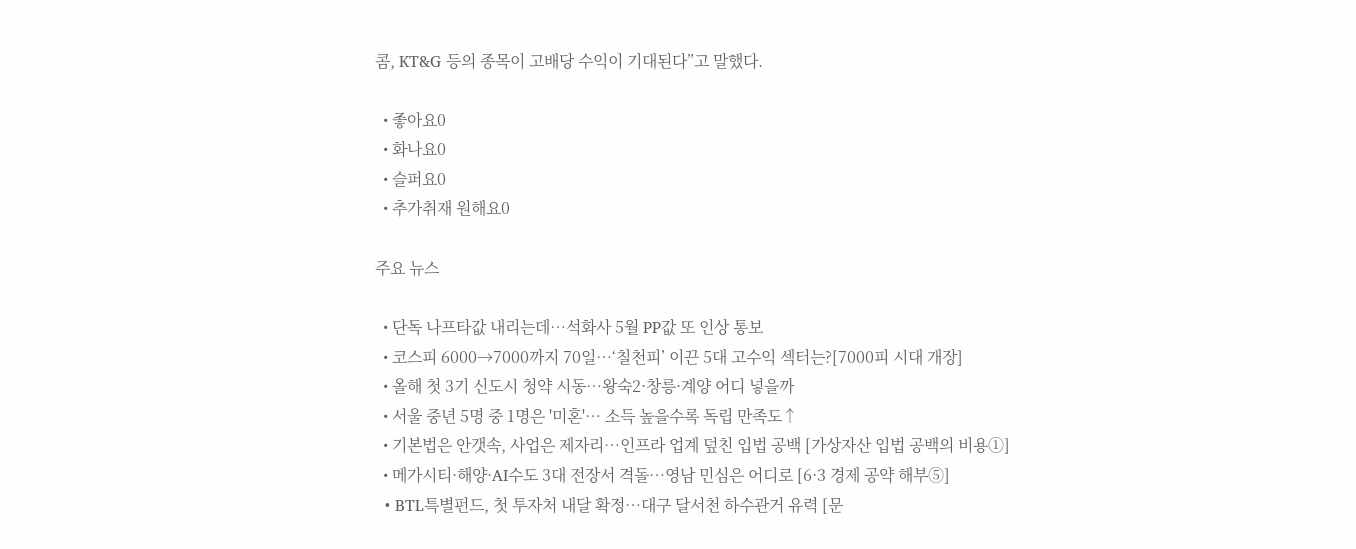콤, KT&G 등의 종목이 고배당 수익이 기대된다”고 말했다.

  • 좋아요0
  • 화나요0
  • 슬퍼요0
  • 추가취재 원해요0

주요 뉴스

  • 단독 나프타값 내리는데…석화사 5월 PP값 또 인상 통보
  • 코스피 6000→7000까지 70일⋯‘칠천피’ 이끈 5대 고수익 섹터는?[7000피 시대 개장]
  • 올해 첫 3기 신도시 청약 시동…왕숙2·창릉·계양 어디 넣을까
  • 서울 중년 5명 중 1명은 '미혼'… 소득 높을수록 독립 만족도↑
  • 기본법은 안갯속, 사업은 제자리…인프라 업계 덮친 입법 공백 [가상자산 입법 공백의 비용①]
  • 메가시티·해양·AI수도 3대 전장서 격돌…영남 민심은 어디로 [6·3 경제 공약 해부⑤]
  • BTL특별펀드, 첫 투자처 내달 확정…대구 달서천 하수관거 유력 [문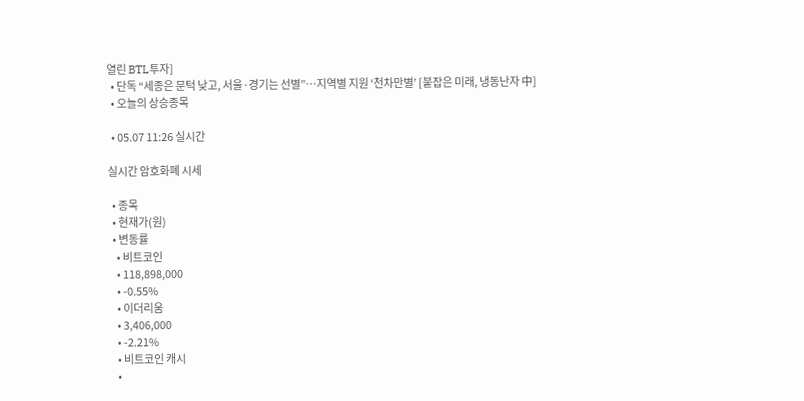열린 BTL투자]
  • 단독 “세종은 문턱 낮고, 서울·경기는 선별”…지역별 지원 ‘천차만별’ [붙잡은 미래, 냉동난자 中]
  • 오늘의 상승종목

  • 05.07 11:26 실시간

실시간 암호화폐 시세

  • 종목
  • 현재가(원)
  • 변동률
    • 비트코인
    • 118,898,000
    • -0.55%
    • 이더리움
    • 3,406,000
    • -2.21%
    • 비트코인 캐시
    •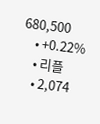680,500
    • +0.22%
    • 리플
    • 2,074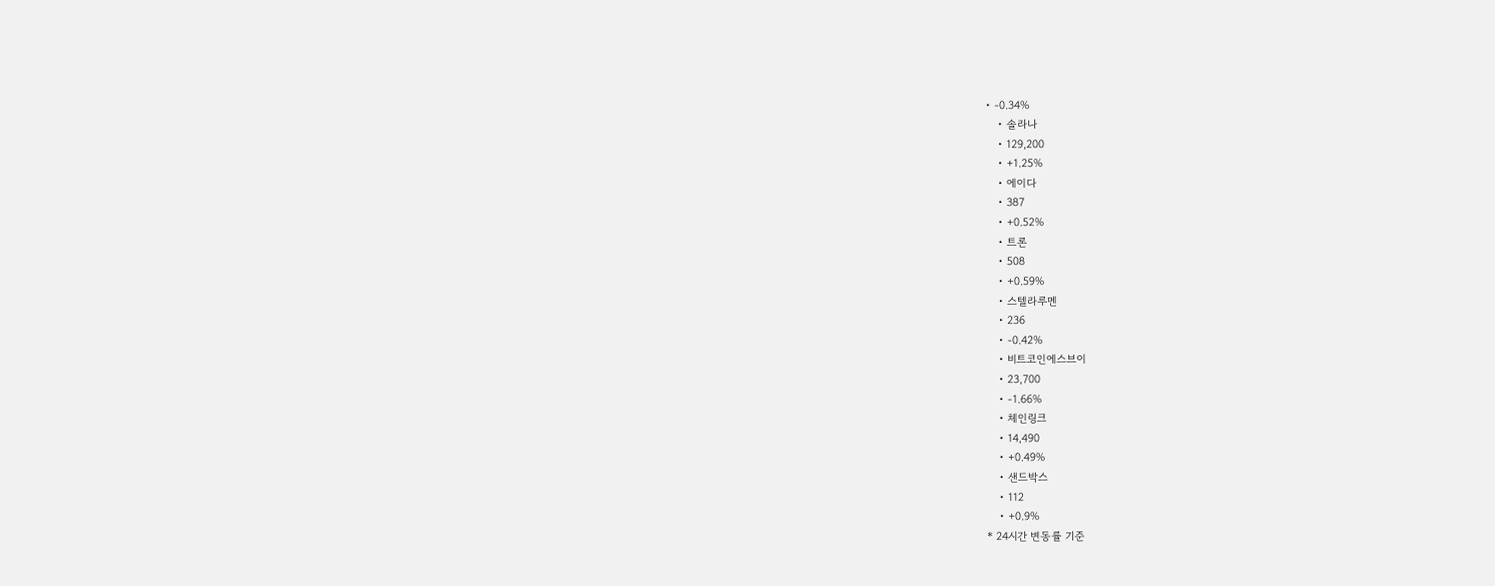• -0.34%
    • 솔라나
    • 129,200
    • +1.25%
    • 에이다
    • 387
    • +0.52%
    • 트론
    • 508
    • +0.59%
    • 스텔라루멘
    • 236
    • -0.42%
    • 비트코인에스브이
    • 23,700
    • -1.66%
    • 체인링크
    • 14,490
    • +0.49%
    • 샌드박스
    • 112
    • +0.9%
* 24시간 변동률 기준